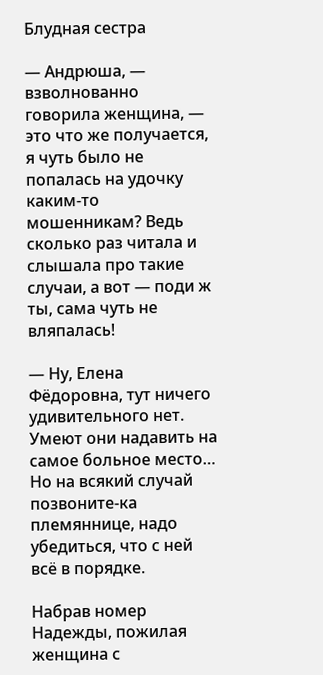Блудная сестра

— Андрюша, — взволнованно говорила женщина, — это что же получается, я чуть было не попалась на удочку каким-то мошенникам? Ведь сколько раз читала и слышала про такие случаи, а вот — поди ж ты, сама чуть не вляпалась!

— Ну, Елена Фёдоровна, тут ничего удивительного нет. Умеют они надавить на самое больное место… Но на всякий случай позвоните-ка племяннице, надо убедиться, что с ней всё в порядке.

Набрав номер Надежды, пожилая женщина с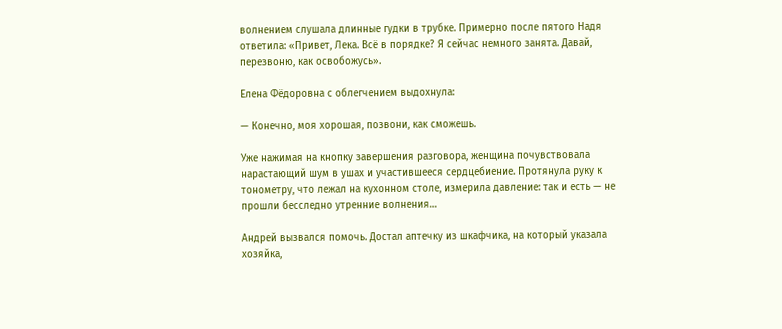волнением слушала длинные гудки в трубке. Примерно после пятого Надя ответила: «Привет, Лека. Всё в порядке? Я сейчас немного занята. Давай, перезвоню, как освобожусь».

Елена Фёдоровна с облегчением выдохнула:

— Конечно, моя хорошая, позвони, как сможешь.

Уже нажимая на кнопку завершения разговора, женщина почувствовала нарастающий шум в ушах и участившееся сердцебиение. Протянула руку к тонометру, что лежал на кухонном столе, измерила давление: так и есть — не прошли бесследно утренние волнения…

Андрей вызвался помочь. Достал аптечку из шкафчика, на который указала хозяйка,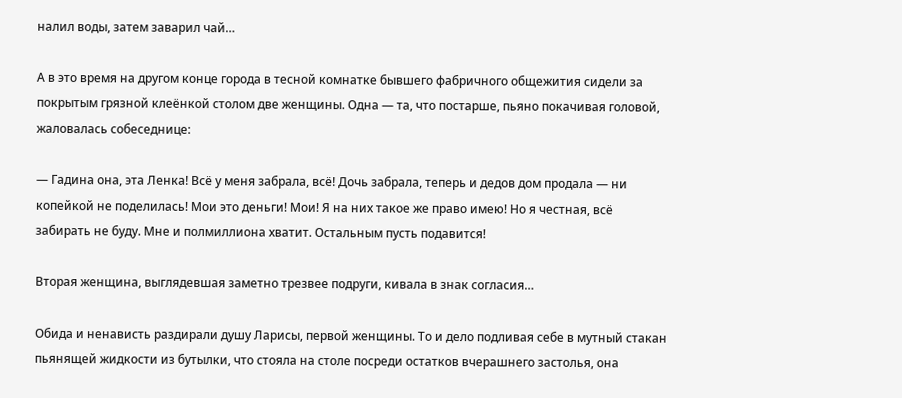налил воды, затем заварил чай…

А в это время на другом конце города в тесной комнатке бывшего фабричного общежития сидели за покрытым грязной клеёнкой столом две женщины. Одна — та, что постарше, пьяно покачивая головой, жаловалась собеседнице:

— Гадина она, эта Ленка! Всё у меня забрала, всё! Дочь забрала, теперь и дедов дом продала — ни копейкой не поделилась! Мои это деньги! Мои! Я на них такое же право имею! Но я честная, всё забирать не буду. Мне и полмиллиона хватит. Остальным пусть подавится!

Вторая женщина, выглядевшая заметно трезвее подруги, кивала в знак согласия…

Обида и ненависть раздирали душу Ларисы, первой женщины. То и дело подливая себе в мутный стакан пьянящей жидкости из бутылки, что стояла на столе посреди остатков вчерашнего застолья, она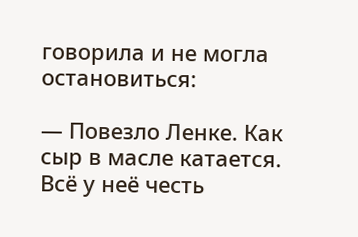говорила и не могла остановиться:

— Повезло Ленке. Как сыр в масле катается. Всё у неё честь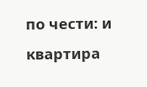по чести: и квартира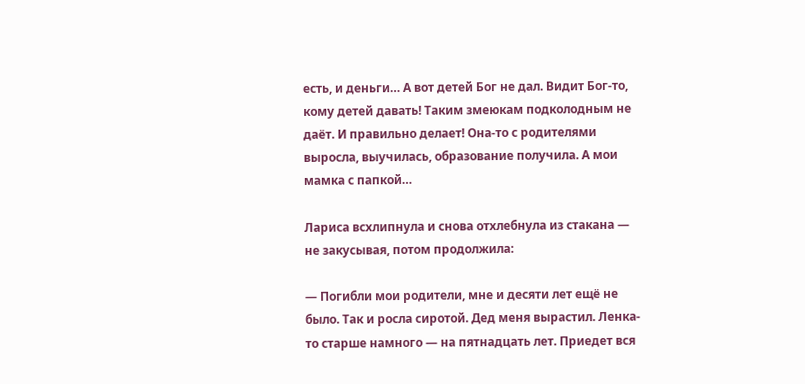есть, и деньги… А вот детей Бог не дал. Видит Бог-то, кому детей давать! Таким змеюкам подколодным не даёт. И правильно делает! Она-то с родителями выросла, выучилась, образование получила. А мои мамка с папкой…

Лариса всхлипнула и снова отхлебнула из стакана — не закусывая, потом продолжила:

— Погибли мои родители, мне и десяти лет ещё не было. Так и росла сиротой. Дед меня вырастил. Ленка-то старше намного — на пятнадцать лет. Приедет вся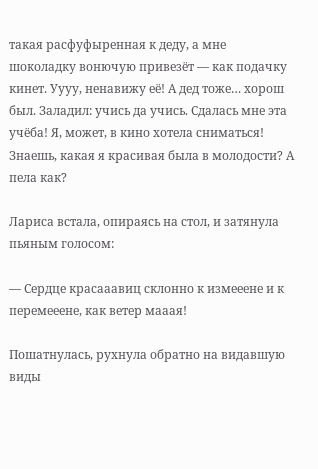такая расфуфыренная к деду, а мне шоколадку вонючую привезёт — как подачку кинет. Уууу, ненавижу её! А дед тоже… хорош был. Заладил: учись да учись. Сдалась мне эта учёба! Я, может, в кино хотела сниматься! Знаешь, какая я красивая была в молодости? А пела как?

Лариса встала, опираясь на стол, и затянула пьяным голосом:

— Сердце красааавиц склонно к измееене и к перемееене, как ветер мааая!

Пошатнулась, рухнула обратно на видавшую виды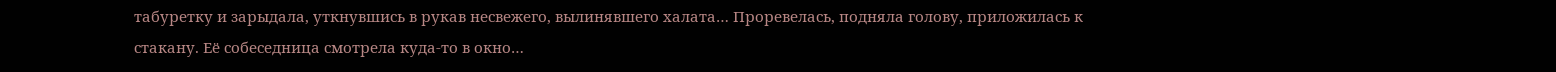табуретку и зарыдала, уткнувшись в рукав несвежего, вылинявшего халата… Проревелась, подняла голову, приложилась к стакану. Её собеседница смотрела куда-то в окно…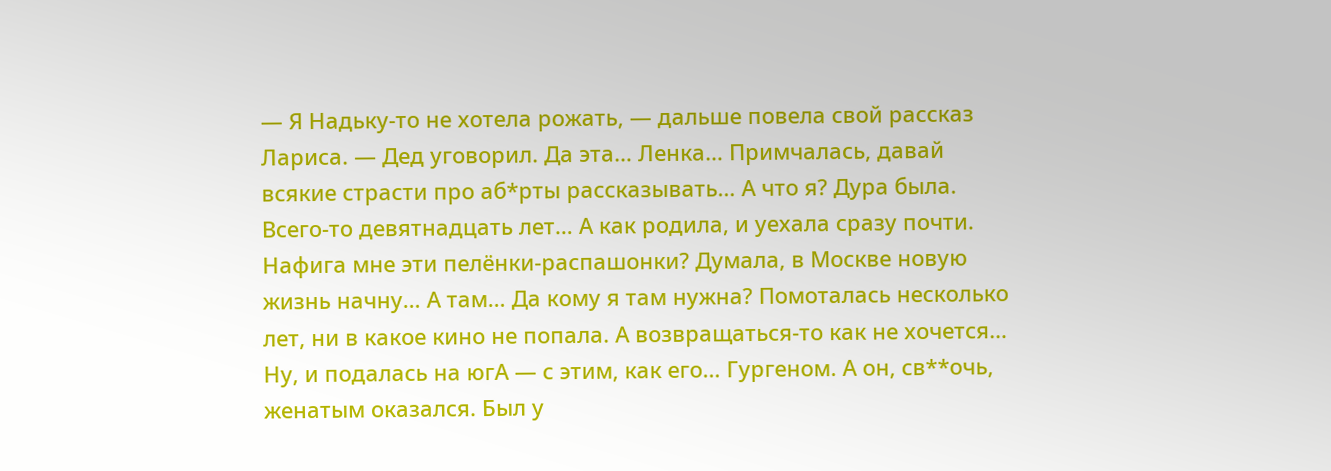— Я Надьку-то не хотела рожать, — дальше повела свой рассказ Лариса. — Дед уговорил. Да эта… Ленка… Примчалась, давай всякие страсти про аб*рты рассказывать… А что я? Дура была. Всего-то девятнадцать лет… А как родила, и уехала сразу почти. Нафига мне эти пелёнки-распашонки? Думала, в Москве новую жизнь начну… А там… Да кому я там нужна? Помоталась несколько лет, ни в какое кино не попала. А возвращаться-то как не хочется… Ну, и подалась на югА — с этим, как его… Гургеном. А он, св**очь, женатым оказался. Был у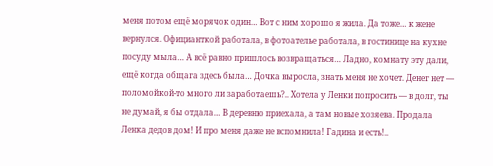меня потом ещё морячок один… Вот с ним хорошо я жила. Да тоже… к жене вернулся. Официанткой работала, в фотоателье работала, в гостинице на кухне посуду мыла… А всё равно пришлось возвращаться… Ладно, комнату эту дали, ещё когда общага здесь была… Дочка выросла, знать меня не хочет. Денег нет — поломойкой-то много ли заработаешь?.. Хотела у Ленки попросить — в долг, ты не думай, я бы отдала… В деревню приехала, а там новые хозяева. Продала Ленка дедов дом! И про меня даже не вспомнила! Гадина и есть!..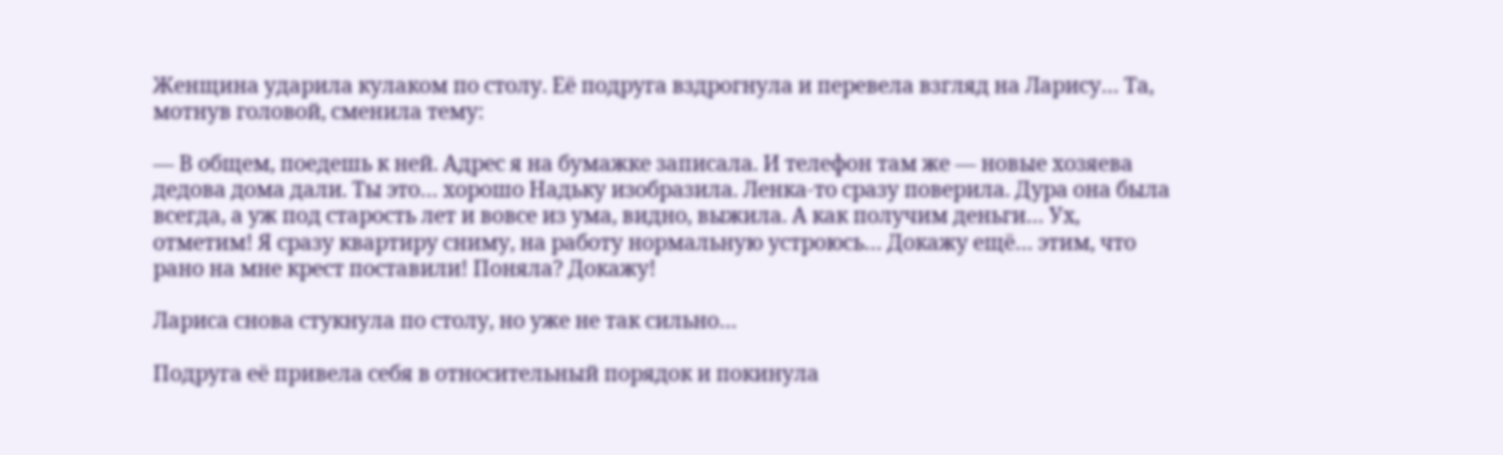Женщина ударила кулаком по столу. Её подруга вздрогнула и перевела взгляд на Ларису… Та, мотнув головой, сменила тему:

— В общем, поедешь к ней. Адрес я на бумажке записала. И телефон там же — новые хозяева дедова дома дали. Ты это… хорошо Надьку изобразила. Ленка-то сразу поверила. Дура она была всегда, а уж под старость лет и вовсе из ума, видно, выжила. А как получим деньги… Ух, отметим! Я сразу квартиру сниму, на работу нормальную устроюсь… Докажу ещё… этим, что рано на мне крест поставили! Поняла? Докажу!

Лариса снова стукнула по столу, но уже не так сильно…

Подруга её привела себя в относительный порядок и покинула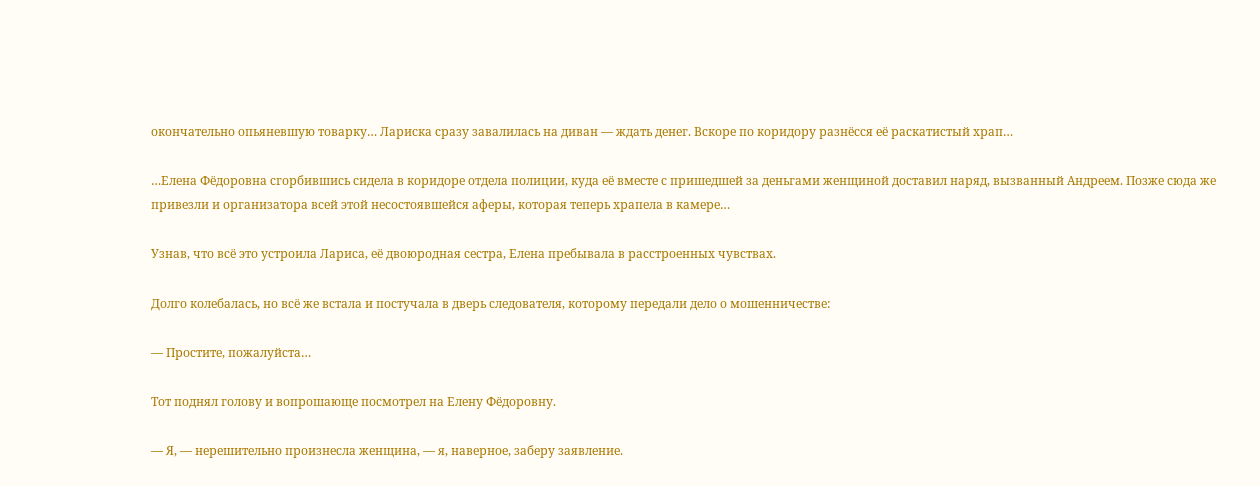окончательно опьяневшую товарку… Лариска сразу завалилась на диван — ждать денег. Вскоре по коридору разнёсся её раскатистый храп…

…Елена Фёдоровна сгорбившись сидела в коридоре отдела полиции, куда её вместе с пришедшей за деньгами женщиной доставил наряд, вызванный Андреем. Позже сюда же привезли и организатора всей этой несостоявшейся аферы, которая теперь храпела в камере…

Узнав, что всё это устроила Лариса, её двоюродная сестра, Елена пребывала в расстроенных чувствах.

Долго колебалась, но всё же встала и постучала в дверь следователя, которому передали дело о мошенничестве:

— Простите, пожалуйста…

Тот поднял голову и вопрошающе посмотрел на Елену Фёдоровну.

— Я, — нерешительно произнесла женщина, — я, наверное, заберу заявление.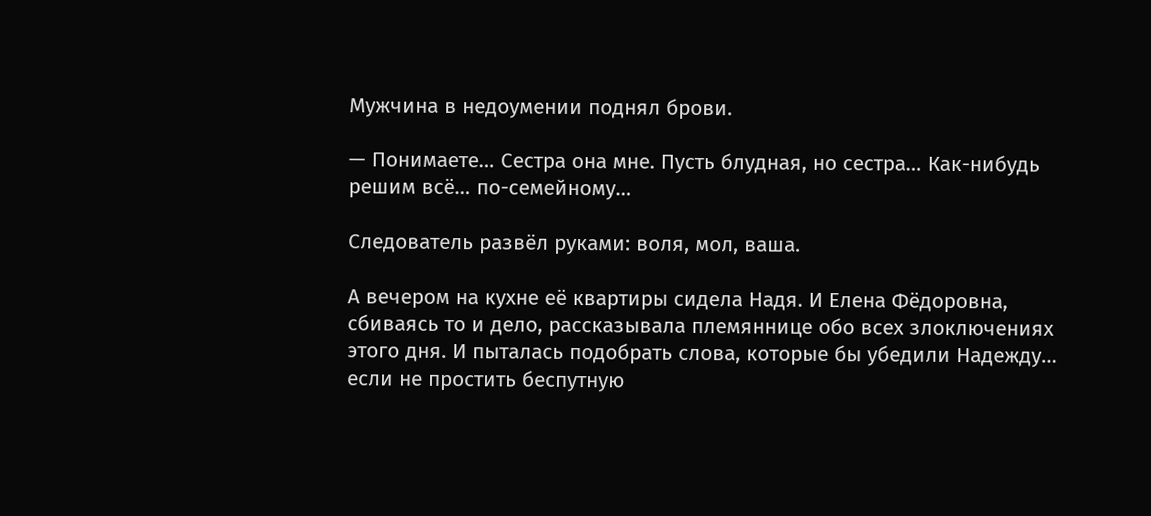Мужчина в недоумении поднял брови.

— Понимаете… Сестра она мне. Пусть блудная, но сестра… Как-нибудь решим всё… по-семейному…

Следователь развёл руками: воля, мол, ваша.

А вечером на кухне её квартиры сидела Надя. И Елена Фёдоровна, сбиваясь то и дело, рассказывала племяннице обо всех злоключениях этого дня. И пыталась подобрать слова, которые бы убедили Надежду… если не простить беспутную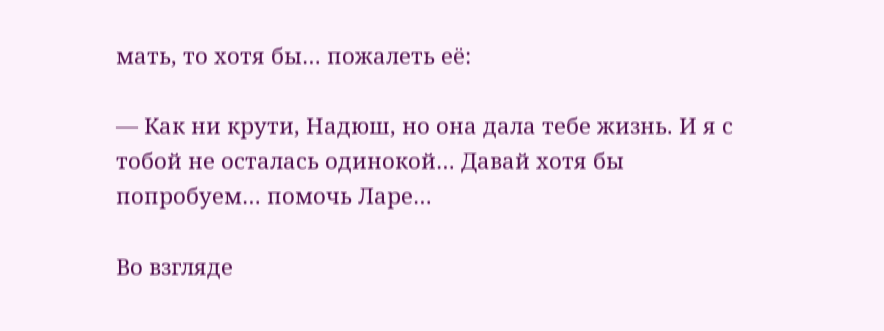мать, то хотя бы… пожалеть её:

— Как ни крути, Надюш, но она дала тебе жизнь. И я с тобой не осталась одинокой… Давай хотя бы попробуем… помочь Ларе…

Во взгляде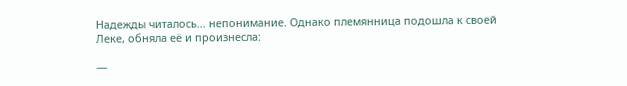Надежды читалось… непонимание. Однако племянница подошла к своей Леке, обняла её и произнесла:

—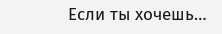Если ты хочешь…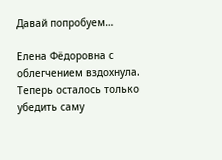Давай попробуем…

Елена Фёдоровна с облегчением вздохнула. Теперь осталось только убедить саму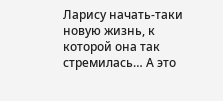Ларису начать-таки новую жизнь, к которой она так стремилась… А это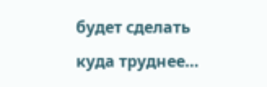будет сделать куда труднее…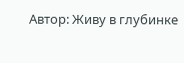Автор: Живу в глубинке